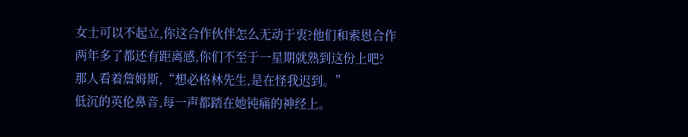女士可以不起立,你这合作伙伴怎么无动于衷?他们和索恩合作两年多了都还有距离感,你们不至于一星期就熟到这份上吧?
那人看着詹姆斯,“想必格林先生,是在怪我迟到。”
低沉的英伦鼻音,每一声都踏在她钝痛的神经上。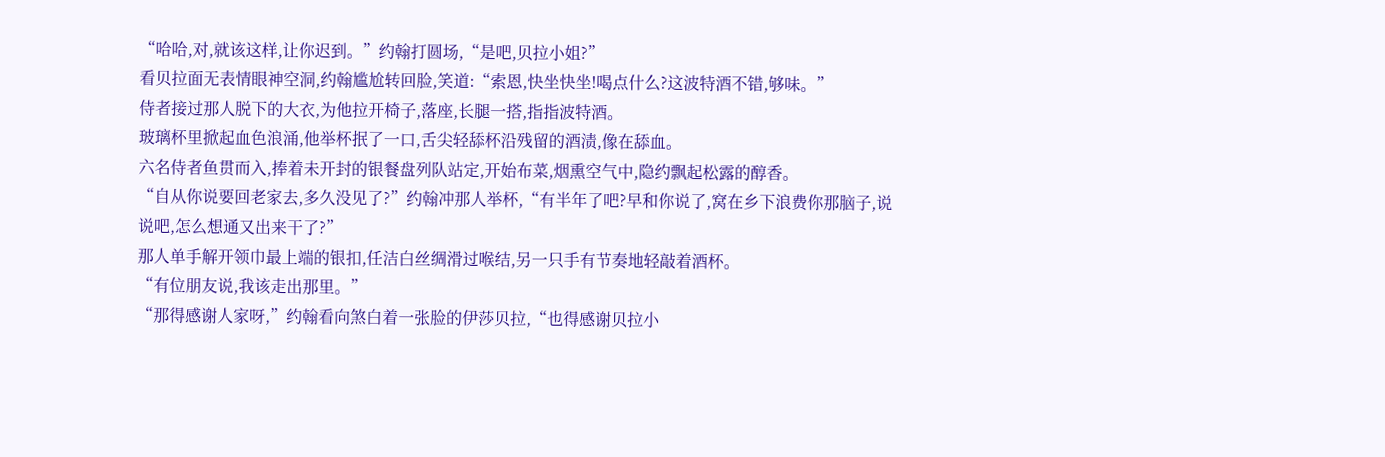“哈哈,对,就该这样,让你迟到。”约翰打圆场,“是吧,贝拉小姐?”
看贝拉面无表情眼神空洞,约翰尴尬转回脸,笑道:“索恩,快坐快坐!喝点什么?这波特酒不错,够味。”
侍者接过那人脱下的大衣,为他拉开椅子,落座,长腿一搭,指指波特酒。
玻璃杯里掀起血色浪涌,他举杯抿了一口,舌尖轻舔杯沿残留的酒渍,像在舔血。
六名侍者鱼贯而入,捧着未开封的银餐盘列队站定,开始布菜,烟熏空气中,隐约飘起松露的醇香。
“自从你说要回老家去,多久没见了?”约翰冲那人举杯,“有半年了吧?早和你说了,窝在乡下浪费你那脑子,说说吧,怎么想通又出来干了?”
那人单手解开领巾最上端的银扣,任洁白丝绸滑过喉结,另一只手有节奏地轻敲着酒杯。
“有位朋友说,我该走出那里。”
“那得感谢人家呀,”约翰看向煞白着一张脸的伊莎贝拉,“也得感谢贝拉小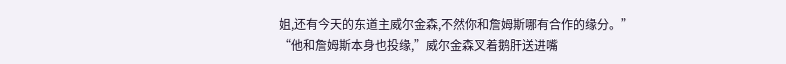姐,还有今天的东道主威尔金森,不然你和詹姆斯哪有合作的缘分。”
“他和詹姆斯本身也投缘,”威尔金森叉着鹅肝送进嘴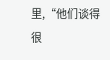里,“他们谈得很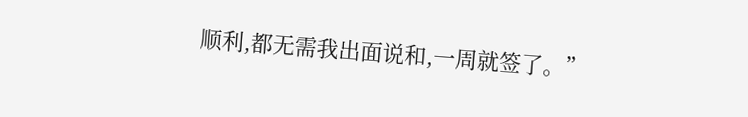顺利,都无需我出面说和,一周就签了。”